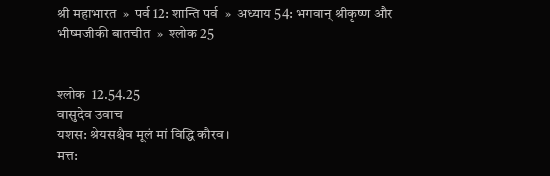श्री महाभारत  »  पर्व 12: शान्ति पर्व  »  अध्याय 54: भगवान् श्रीकृष्ण और भीष्मजीकी बातचीत  »  श्लोक 25


श्लोक  12.54.25
वासुदेव उवाच
यशस: श्रेयसश्चैव मूलं मां विद्धि कौरव।
मत्त: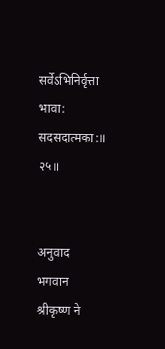सर्वेऽभिनिर्वृत्ता भावा: सदसदात्मका:॥ २५॥


अनुवाद
भगवान श्रीकृष्ण ने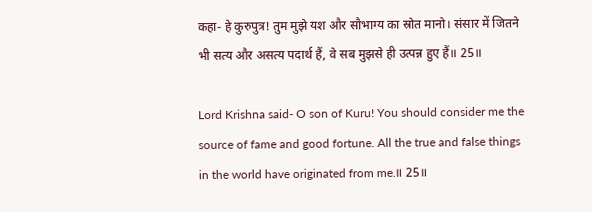कहा- हे कुरुपुत्र! तुम मुझे यश और सौभाग्य का स्रोत मानो। संसार में जितने भी सत्य और असत्य पदार्थ हैं, वे सब मुझसे ही उत्पन्न हुए हैं॥ 25॥

Lord Krishna said- O son of Kuru! You should consider me the source of fame and good fortune. All the true and false things in the world have originated from me.॥ 25॥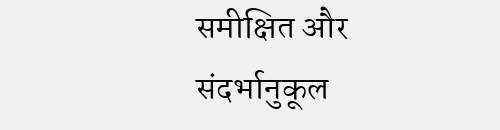समीक्षित और संदर्भानुकूल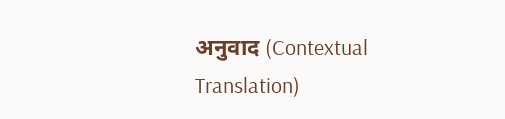अनुवाद (Contextual Translation)